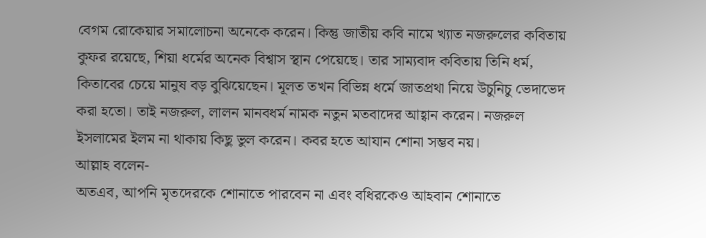বেগম রোকেয়ার সমালোচনা অনেকে করেন। কিন্তু জাতীয় কবি নামে খ্যাত নজরুলের কবিতায় কুফর রয়েছে, শিয়া ধর্মের অনেক বিশ্বাস স্থান পেয়েছে। তার সাম্যবাদ কবিতায় তিনি ধর্ম, কিতাবের চেয়ে মানুষ বড় বুঝিয়েছেন। মূলত তখন বিভিন্ন ধর্মে জাতপ্রথা নিয়ে উচুনিচু ভেদাভেদ করা হতো। তাই নজরুল, লালন মানবধর্ম নামক নতুন মতবাদের আহ্বান করেন। নজরুল ইসলামের ইলম না থাকায় কিছু ভুল করেন। কবর হতে আযান শোনা সম্ভব নয়।
আল্লাহ বলেন-
অতএব, আপনি মৃতদেরকে শোনাতে পারবেন না এবং বধিরকেও আহবান শোনাতে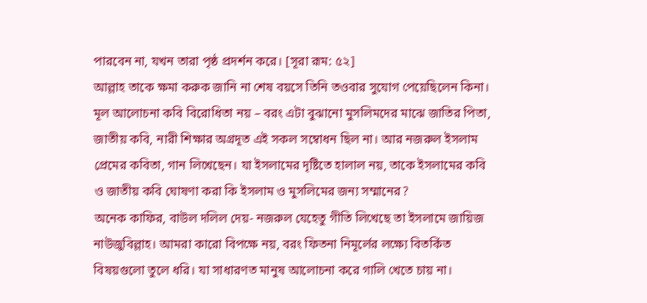পারবেন না, যখন তারা পৃষ্ঠ প্রদর্শন করে। [সূরা রূম: ৫২]
আল্লাহ তাকে ক্ষমা করুক জানি না শেষ বয়সে তিনি তওবার সুযোগ পেয়েছিলেন কিনা। মূল আলোচনা কবি বিরোধিতা নয় – বরং এটা বুঝানো মুসলিমদের মাঝে জাতির পিতা, জাতীয় কবি, নারী শিক্ষার অগ্রদূত এই সকল সম্বোধন ছিল না। আর নজরুল ইসলাম প্রেমের কবিতা, গান লিখেছেন। যা ইসলামের দৃষ্টিতে হালাল নয়, তাকে ইসলামের কবি ও জাতীয় কবি ঘোষণা করা কি ইসলাম ও মুসলিমের জন্য সম্মানের?
অনেক কাফির, বাউল দলিল দেয়- নজরুল যেহেতু গীতি লিখেছে তা ইসলামে জায়িজ নাউজুবিল্লাহ। আমরা কারো বিপক্ষে নয়, বরং ফিতনা নিমূর্লের লক্ষ্যে বিতর্কিত বিষয়গুলো তুলে ধরি। যা সাধারণত মানুষ আলোচনা করে গালি খেতে চায় না।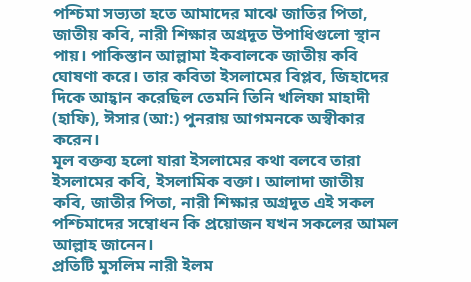পশ্চিমা সভ্যতা হতে আমাদের মাঝে জাতির পিতা, জাতীয় কবি, নারী শিক্ষার অগ্রদূত উপাধিগুলো স্থান পায়। পাকিস্তান আল্লামা ইকবালকে জাতীয় কবি ঘোষণা করে। তার কবিতা ইসলামের বিপ্লব, জিহাদের দিকে আহ্বান করেছিল তেমনি তিনি খলিফা মাহাদী (হাফি), ঈসার (আ:) পুনরায় আগমনকে অস্বীকার করেন।
মূল বক্তব্য হলো যারা ইসলামের কথা বলবে তারা ইসলামের কবি, ইসলামিক বক্তা। আলাদা জাতীয় কবি, জাতীর পিতা, নারী শিক্ষার অগ্রদূত এই সকল পশ্চিমাদের সম্বোধন কি প্রয়োজন যখন সকলের আমল আল্লাহ জানেন।
প্রতিটি মুসলিম নারী ইলম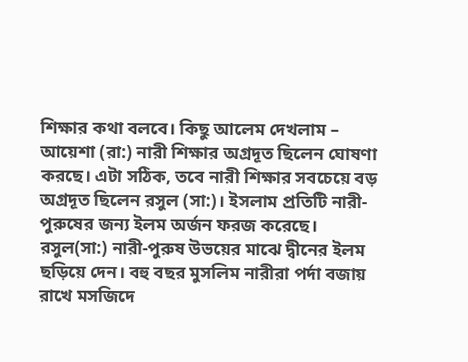শিক্ষার কথা বলবে। কিছু আলেম দেখলাম –
আয়েশা (রা:) নারী শিক্ষার অগ্রদূত ছিলেন ঘোষণা করছে। এটা সঠিক, তবে নারী শিক্ষার সবচেয়ে বড় অগ্রদূত ছিলেন রসুল (সা:)। ইসলাম প্রতিটি নারী-পুরুষের জন্য ইলম অর্জন ফরজ করেছে। রসুল(সা:) নারী-পুরুষ উভয়ের মাঝে দ্বীনের ইলম ছড়িয়ে দেন। বহু বছর মুসলিম নারীরা পর্দা বজায় রাখে মসজিদে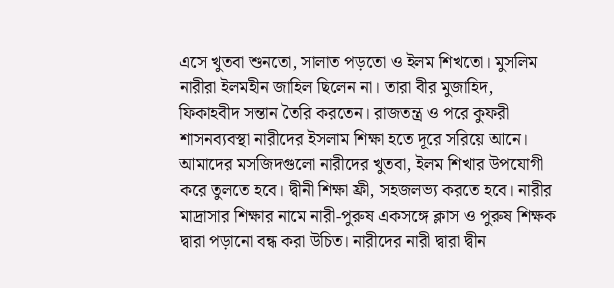এসে খুতবা শুনতো, সালাত পড়তো ও ইলম শিখতো। মুসলিম নারীরা ইলমহীন জাহিল ছিলেন না। তারা বীর মুজাহিদ, ফিকাহবীদ সন্তান তৈরি করতেন। রাজতন্ত্র ও পরে কুফরী শাসনব্যবস্থা নারীদের ইসলাম শিক্ষা হতে দূরে সরিয়ে আনে।
আমাদের মসজিদগুলো নারীদের খুতবা, ইলম শিখার উপযোগী করে তুলতে হবে। দ্বীনী শিক্ষা ফ্রী, সহজলভ্য করতে হবে। নারীর মাদ্রাসার শিক্ষার নামে নারী-পুরুষ একসঙ্গে ক্লাস ও পুরুষ শিক্ষক দ্বারা পড়ানো বন্ধ করা উচিত। নারীদের নারী দ্বারা দ্বীন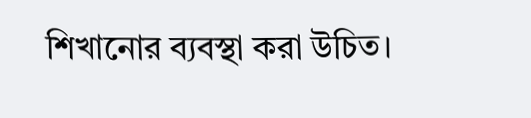শিখানোর ব্যবস্থা করা উচিত।